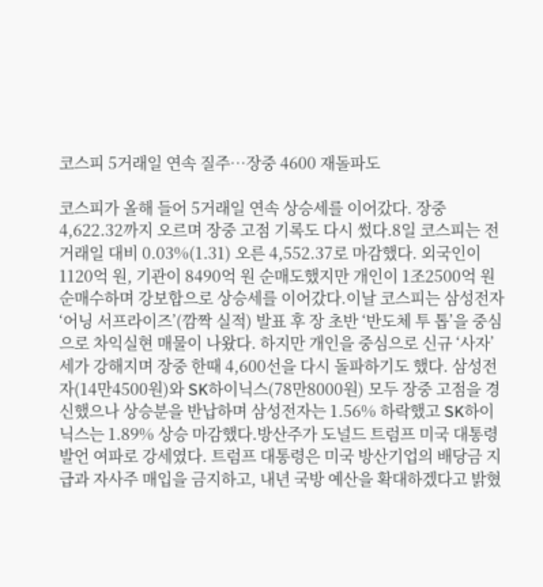코스피 5거래일 연속 질주…장중 4600 재돌파도

코스피가 올해 들어 5거래일 연속 상승세를 이어갔다. 장중 4,622.32까지 오르며 장중 고점 기록도 다시 썼다.8일 코스피는 전거래일 대비 0.03%(1.31) 오른 4,552.37로 마감했다. 외국인이 1120억 원, 기관이 8490억 원 순매도했지만 개인이 1조2500억 원 순매수하며 강보합으로 상승세를 이어갔다.이날 코스피는 삼성전자 ‘어닝 서프라이즈’(깜짝 실적) 발표 후 장 초반 ‘반도체 투 톱’을 중심으로 차익실현 매물이 나왔다. 하지만 개인을 중심으로 신규 ‘사자’세가 강해지며 장중 한때 4,600선을 다시 돌파하기도 했다. 삼성전자(14만4500원)와 SK하이닉스(78만8000원) 모두 장중 고점을 경신했으나 상승분을 반납하며 삼성전자는 1.56% 하락했고 SK하이닉스는 1.89% 상승 마감했다.방산주가 도널드 트럼프 미국 대통령 발언 여파로 강세였다. 트럼프 대통령은 미국 방산기업의 배당금 지급과 자사주 매입을 금지하고, 내년 국방 예산을 확대하겠다고 밝혔